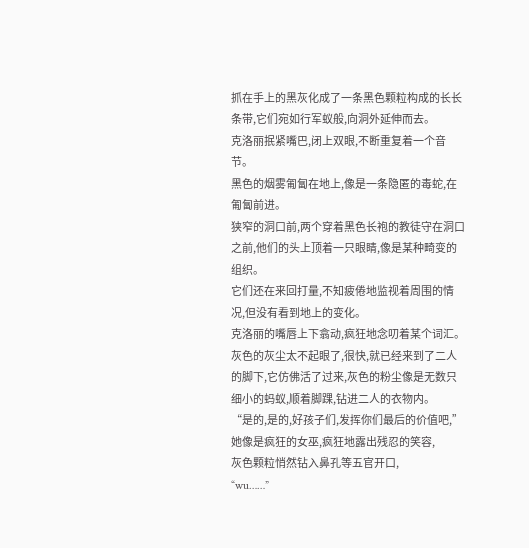抓在手上的黑灰化成了一条黑色颗粒构成的长长条带,它们宛如行军蚁般,向洞外延伸而去。
克洛丽抿紧嘴巴,闭上双眼,不断重复着一个音节。
黑色的烟雾匍匐在地上,像是一条隐匿的毒蛇,在匍匐前进。
狭窄的洞口前,两个穿着黑色长袍的教徒守在洞口之前,他们的头上顶着一只眼睛,像是某种畸变的组织。
它们还在来回打量,不知疲倦地监视着周围的情况,但没有看到地上的变化。
克洛丽的嘴唇上下翕动,疯狂地念叨着某个词汇。
灰色的灰尘太不起眼了,很快,就已经来到了二人的脚下,它仿佛活了过来,灰色的粉尘像是无数只细小的蚂蚁,顺着脚踝,钻进二人的衣物内。
“是的,是的,好孩子们,发挥你们最后的价值吧,”
她像是疯狂的女巫,疯狂地露出残忍的笑容,
灰色颗粒悄然钻入鼻孔等五官开口,
“wu……”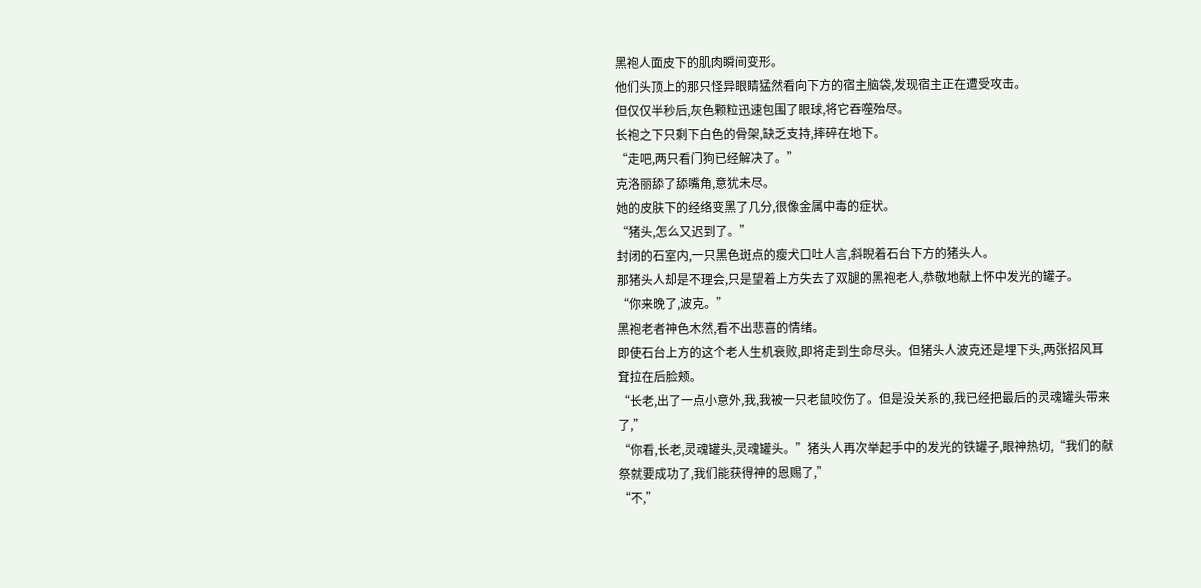黑袍人面皮下的肌肉瞬间变形。
他们头顶上的那只怪异眼睛猛然看向下方的宿主脑袋,发现宿主正在遭受攻击。
但仅仅半秒后,灰色颗粒迅速包围了眼球,将它吞噬殆尽。
长袍之下只剩下白色的骨架,缺乏支持,摔碎在地下。
“走吧,两只看门狗已经解决了。”
克洛丽舔了舔嘴角,意犹未尽。
她的皮肤下的经络变黑了几分,很像金属中毒的症状。
“猪头,怎么又迟到了。”
封闭的石室内,一只黑色斑点的瘦犬口吐人言,斜睨着石台下方的猪头人。
那猪头人却是不理会,只是望着上方失去了双腿的黑袍老人,恭敬地献上怀中发光的罐子。
“你来晚了,波克。”
黑袍老者神色木然,看不出悲喜的情绪。
即使石台上方的这个老人生机衰败,即将走到生命尽头。但猪头人波克还是埋下头,两张招风耳耷拉在后脸颊。
“长老,出了一点小意外,我,我被一只老鼠咬伤了。但是没关系的,我已经把最后的灵魂罐头带来了,”
“你看,长老,灵魂罐头,灵魂罐头。”猪头人再次举起手中的发光的铁罐子,眼神热切,“我们的献祭就要成功了,我们能获得神的恩赐了,”
“不,”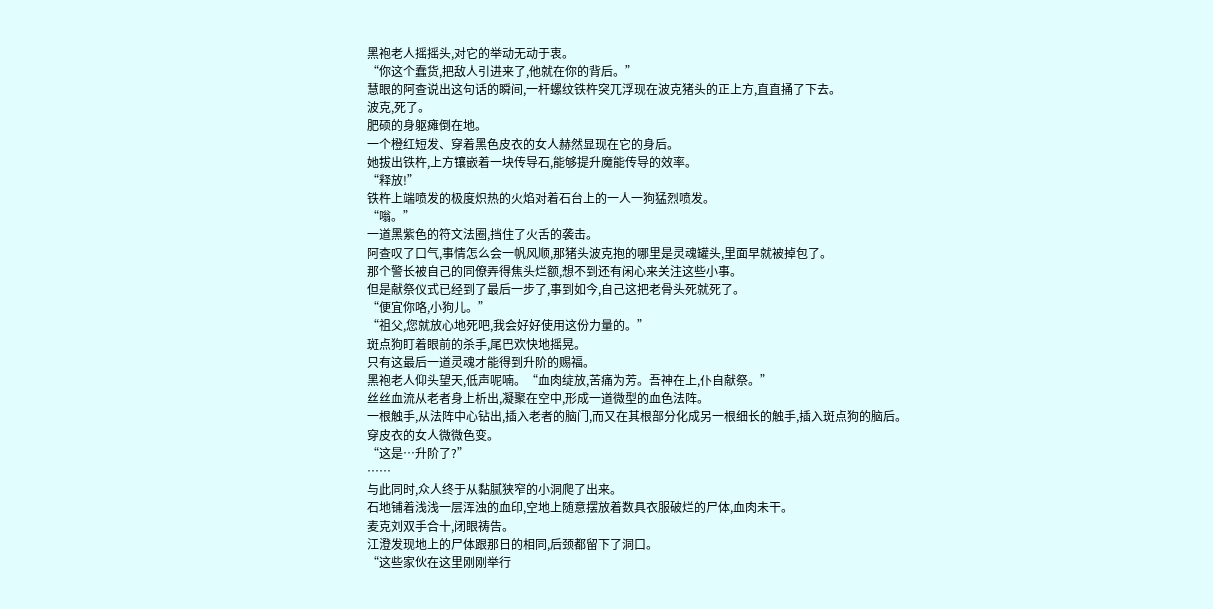黑袍老人摇摇头,对它的举动无动于衷。
“你这个蠢货,把敌人引进来了,他就在你的背后。”
慧眼的阿查说出这句话的瞬间,一杆螺纹铁杵突兀浮现在波克猪头的正上方,直直捅了下去。
波克,死了。
肥硕的身躯瘫倒在地。
一个橙红短发、穿着黑色皮衣的女人赫然显现在它的身后。
她拔出铁杵,上方镶嵌着一块传导石,能够提升魔能传导的效率。
“释放!”
铁杵上端喷发的极度炽热的火焰对着石台上的一人一狗猛烈喷发。
“嗡。”
一道黑紫色的符文法圈,挡住了火舌的袭击。
阿查叹了口气,事情怎么会一帆风顺,那猪头波克抱的哪里是灵魂罐头,里面早就被掉包了。
那个警长被自己的同僚弄得焦头烂额,想不到还有闲心来关注这些小事。
但是献祭仪式已经到了最后一步了,事到如今,自己这把老骨头死就死了。
“便宜你咯,小狗儿。”
“祖父,您就放心地死吧,我会好好使用这份力量的。”
斑点狗盯着眼前的杀手,尾巴欢快地摇晃。
只有这最后一道灵魂才能得到升阶的赐福。
黑袍老人仰头望天,低声呢喃。“血肉绽放,苦痛为芳。吾神在上,仆自献祭。”
丝丝血流从老者身上析出,凝聚在空中,形成一道微型的血色法阵。
一根触手,从法阵中心钻出,插入老者的脑门,而又在其根部分化成另一根细长的触手,插入斑点狗的脑后。
穿皮衣的女人微微色变。
“这是…升阶了?”
……
与此同时,众人终于从黏腻狭窄的小洞爬了出来。
石地铺着浅浅一层浑浊的血印,空地上随意摆放着数具衣服破烂的尸体,血肉未干。
麦克刘双手合十,闭眼祷告。
江澄发现地上的尸体跟那日的相同,后颈都留下了洞口。
“这些家伙在这里刚刚举行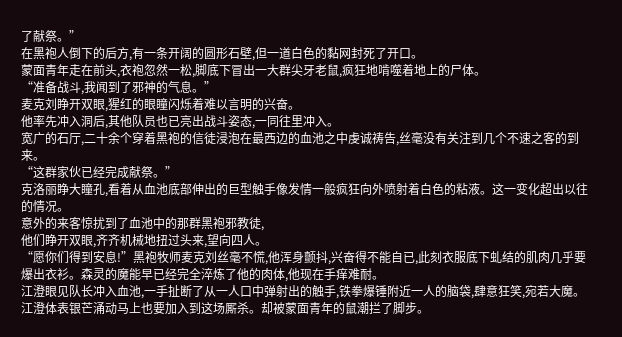了献祭。”
在黑袍人倒下的后方,有一条开阔的圆形石壁,但一道白色的黏网封死了开口。
蒙面青年走在前头,衣袍忽然一松,脚底下冒出一大群尖牙老鼠,疯狂地啃噬着地上的尸体。
“准备战斗,我闻到了邪神的气息。”
麦克刘睁开双眼,猩红的眼瞳闪烁着难以言明的兴奋。
他率先冲入洞后,其他队员也已亮出战斗姿态,一同往里冲入。
宽广的石厅,二十余个穿着黑袍的信徒浸泡在最西边的血池之中虔诚祷告,丝毫没有关注到几个不速之客的到来。
“这群家伙已经完成献祭。”
克洛丽睁大瞳孔,看着从血池底部伸出的巨型触手像发情一般疯狂向外喷射着白色的粘液。这一变化超出以往的情况。
意外的来客惊扰到了血池中的那群黑袍邪教徒,
他们睁开双眼,齐齐机械地扭过头来,望向四人。
“愿你们得到安息!”黑袍牧师麦克刘丝毫不慌,他浑身颤抖,兴奋得不能自已,此刻衣服底下虬结的肌肉几乎要爆出衣衫。森灵的魔能早已经完全淬炼了他的肉体,他现在手痒难耐。
江澄眼见队长冲入血池,一手扯断了从一人口中弹射出的触手,铁拳爆锤附近一人的脑袋,肆意狂笑,宛若大魔。
江澄体表银芒涌动马上也要加入到这场厮杀。却被蒙面青年的鼠潮拦了脚步。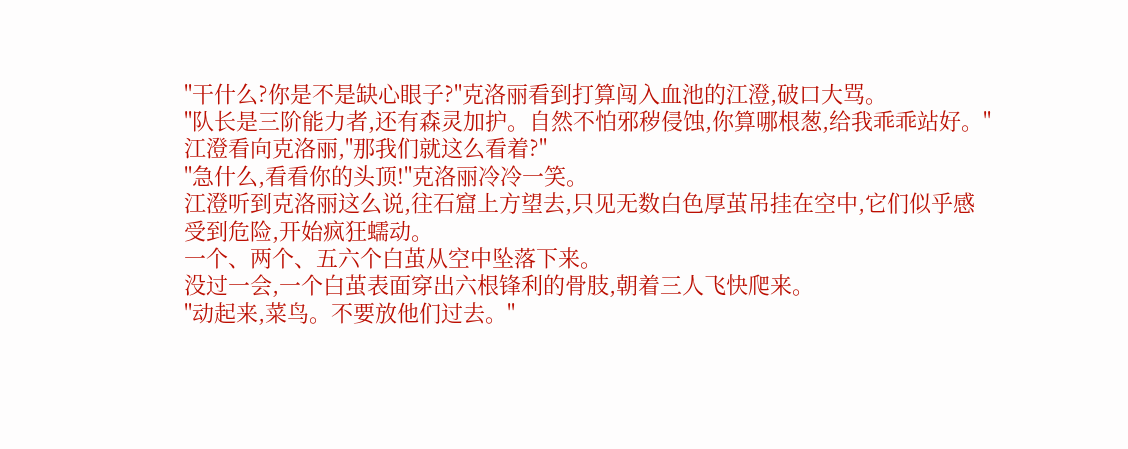"干什么?你是不是缺心眼子?"克洛丽看到打算闯入血池的江澄,破口大骂。
"队长是三阶能力者,还有森灵加护。自然不怕邪秽侵蚀,你算哪根葱,给我乖乖站好。"
江澄看向克洛丽,"那我们就这么看着?"
"急什么,看看你的头顶!"克洛丽冷冷一笑。
江澄听到克洛丽这么说,往石窟上方望去,只见无数白色厚茧吊挂在空中,它们似乎感受到危险,开始疯狂蠕动。
一个、两个、五六个白茧从空中坠落下来。
没过一会,一个白茧表面穿出六根锋利的骨肢,朝着三人飞快爬来。
"动起来,菜鸟。不要放他们过去。"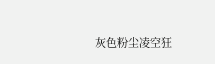灰色粉尘凌空狂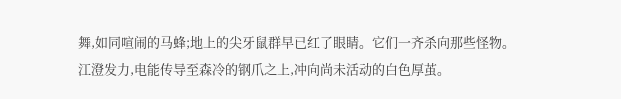舞,如同喧闹的马蜂;地上的尖牙鼠群早已红了眼睛。它们一齐杀向那些怪物。
江澄发力,电能传导至森冷的钢爪之上,冲向尚未活动的白色厚茧。